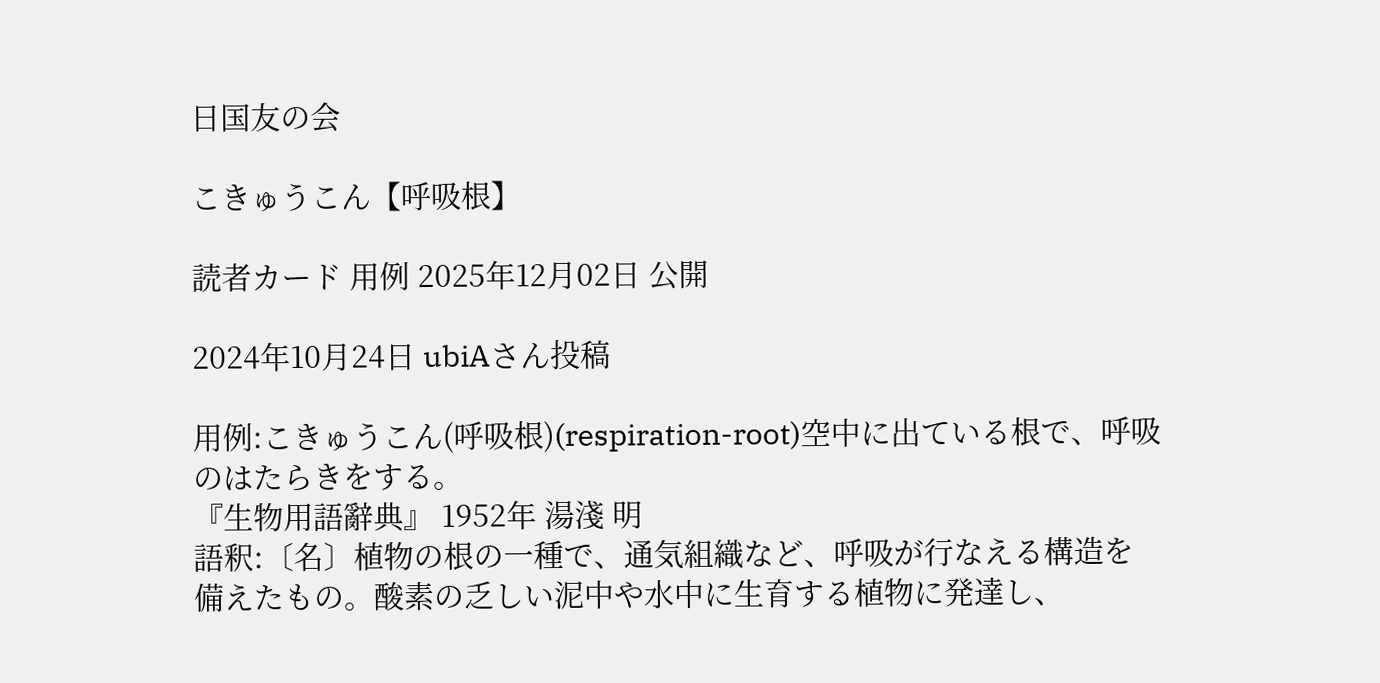日国友の会

こきゅうこん【呼吸根】

読者カード 用例 2025年12月02日 公開

2024年10月24日 ubiAさん投稿

用例:こきゅうこん(呼吸根)(respiration-root)空中に出ている根で、呼吸のはたらきをする。
『生物用語辭典』 1952年 湯淺 明
語釈:〔名〕植物の根の一種で、通気組織など、呼吸が行なえる構造を備えたもの。酸素の乏しい泥中や水中に生育する植物に発達し、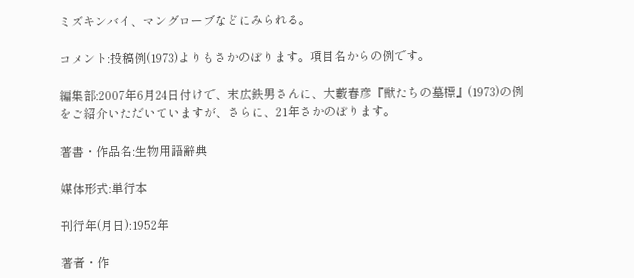ミズキンバイ、マングローブなどにみられる。

コメント:投稿例(1973)よりもさかのぼります。項目名からの例です。

編集部:2007年6月24日付けで、末広鉄男さんに、大藪春彦『獣たちの墓標』(1973)の例をご紹介いただいていますが、さらに、21年さかのぼります。

著書・作品名:生物用語辭典

媒体形式:単行本

刊行年(月日):1952年

著者・作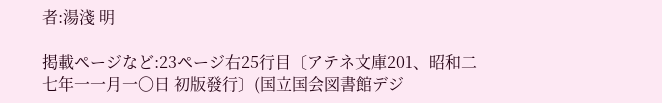者:湯淺 明

掲載ページなど:23ページ右25行目〔アテネ文庫201、昭和二七年一一月一〇日 初版發行〕(国立国会図書館デジ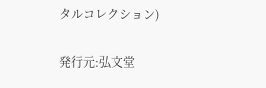タルコレクション)

発行元:弘文堂